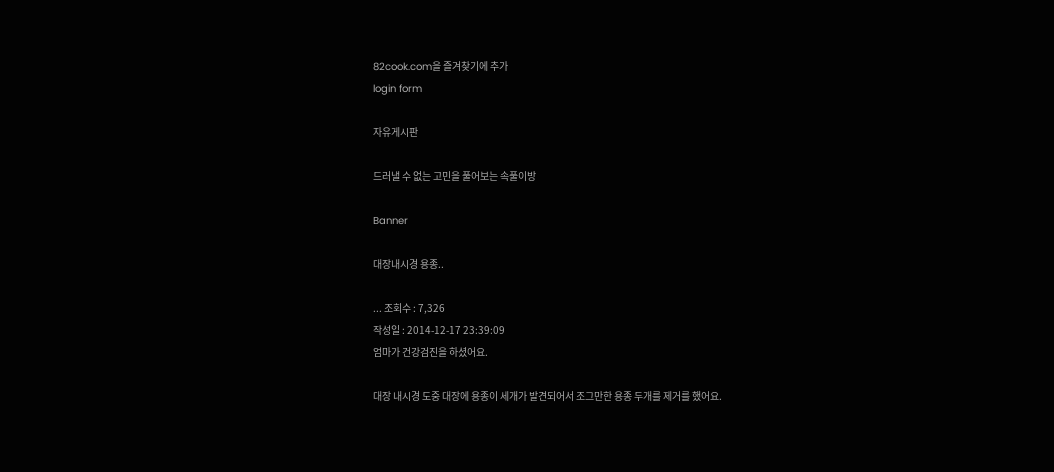82cook.com을 즐겨찾기에 추가
login form

자유게시판

드러낼 수 없는 고민을 풀어보는 속풀이방

Banner

대장내시경 용종..

... 조회수 : 7,326
작성일 : 2014-12-17 23:39:09
엄마가 건강검진을 하셨어요.

대장 내시경 도중 대장에 용종이 세개가 발견되어서 조그만한 용종 두개를 제거를 했어요.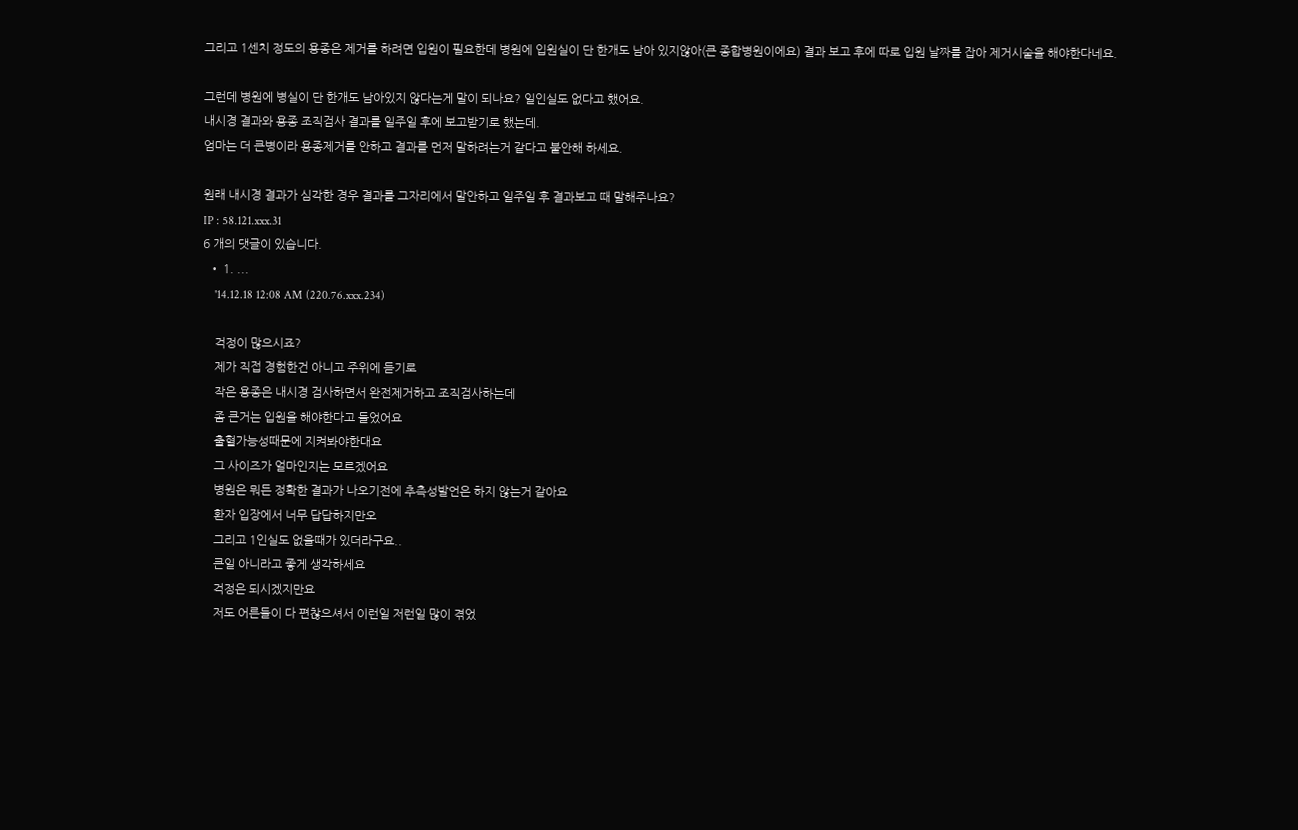그리고 1센치 정도의 용종은 제거를 하려면 입원이 필요한데 병원에 입원실이 단 한개도 남아 있지않아(큰 종합병원이에요) 결과 보고 후에 따로 입원 날짜를 잡아 제거시술을 해야한다네요.

그런데 병원에 병실이 단 한개도 남아있지 않다는게 말이 되나요? 일인실도 없다고 했어요.
내시경 결과와 용종 조직검사 결과를 일주일 후에 보고받기로 했는데.
엄마는 더 큰병이라 용종제거를 안하고 결과를 먼저 말하려는거 같다고 불안해 하세요.

원래 내시경 결과가 심각한 경우 결과를 그자리에서 말안하고 일주일 후 결과보고 때 말해주나요?
IP : 58.121.xxx.31
6 개의 댓글이 있습니다.
  • 1. ...
    '14.12.18 12:08 AM (220.76.xxx.234)

    걱정이 많으시죠?
    제가 직접 경험한건 아니고 주위에 듣기로
    작은 용종은 내시경 검사하면서 완전제거하고 조직검사하는데
    좀 큰거는 입원을 해야한다고 들었어요
    출혈가능성때문에 지켜봐야한대요
    그 사이즈가 얼마인지는 모르겠어요
    병원은 뭐든 정확한 결과가 나오기전에 추측성발언은 하지 않는거 같아요
    환자 입장에서 너무 답답하지만오
    그리고 1인실도 없을때가 있더라구요..
    큰일 아니라고 좋게 생각하세요
    걱정은 되시겠지만요
    저도 어른들이 다 편찮으셔서 이런일 저런일 많이 겪었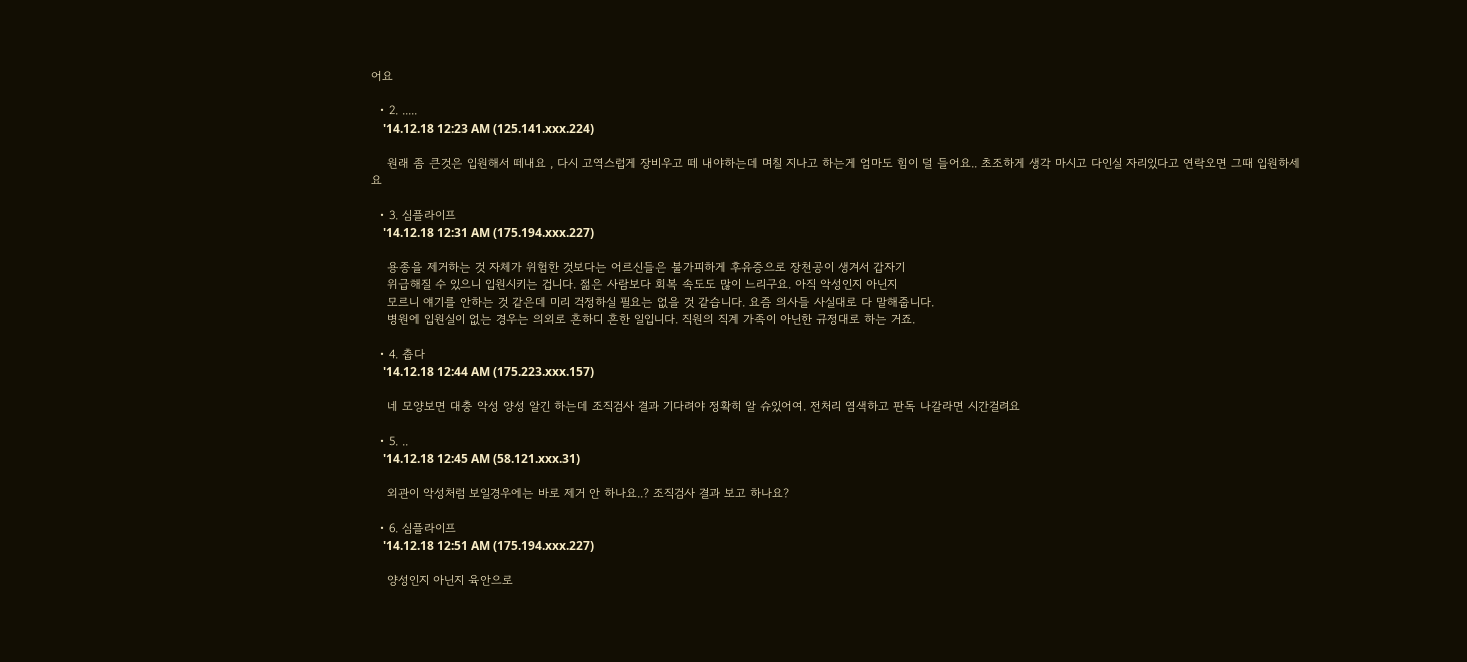어요

  • 2. .....
    '14.12.18 12:23 AM (125.141.xxx.224)

    원래 좀 큰것은 입원해서 떼내요 , 다시 고역스럽게 장비우고 떼 내야하는데 며칠 지나고 하는게 엄마도 힘이 덜 들어요.. 초조하게 생각 마시고 다인실 자리있다고 연락오면 그때 입원하세요

  • 3. 심플라이프
    '14.12.18 12:31 AM (175.194.xxx.227)

    용종을 제거하는 것 자체가 위험한 것보다는 어르신들은 불가피하게 후유증으로 장천공이 생겨서 갑자기
    위급해질 수 있으니 입원시키는 겁니다. 젊은 사람보다 회복 속도도 많이 느리구요. 아직 악성인지 아닌지
    모르니 얘기를 안하는 것 같은데 미리 걱정하실 필요는 없을 것 같습니다. 요즘 의사들 사실대로 다 말해줍니다.
    병원에 입원실이 없는 경우는 의외로 흔하디 흔한 일입니다. 직원의 직계 가족이 아닌한 규정대로 하는 거죠.

  • 4. 춥다
    '14.12.18 12:44 AM (175.223.xxx.157)

    네 모양보면 대충 악성 양성 알긴 하는데 조직검사 결과 기다려야 정확히 알 슈있어여. 전처리 염색하고 판독 나갈라면 시간걸려요

  • 5. ..
    '14.12.18 12:45 AM (58.121.xxx.31)

    외관이 악성처럼 보일경우에는 바로 제거 안 하나요..? 조직검사 결과 보고 하나요?

  • 6. 심플라이프
    '14.12.18 12:51 AM (175.194.xxx.227)

    양성인지 아닌지 육안으로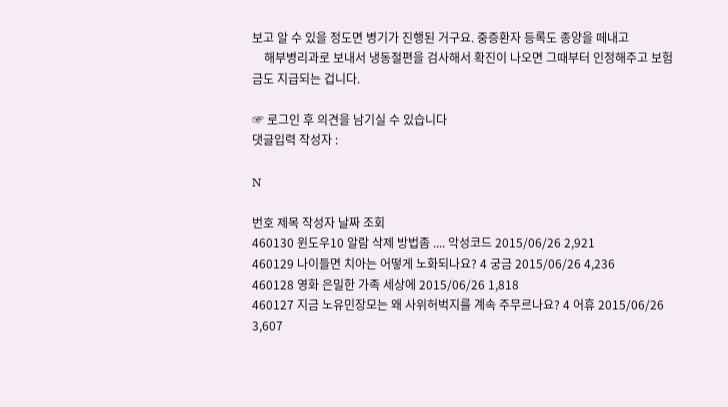보고 알 수 있을 정도면 병기가 진행된 거구요. 중증환자 등록도 종양을 떼내고
    해부병리과로 보내서 냉동절편을 검사해서 확진이 나오면 그때부터 인정해주고 보험금도 지급되는 겁니다.

☞ 로그인 후 의견을 남기실 수 있습니다
댓글입력 작성자 :

N

번호 제목 작성자 날짜 조회
460130 윈도우10 알람 삭제 방법좀 .... 악성코드 2015/06/26 2,921
460129 나이들면 치아는 어떻게 노화되나요? 4 궁금 2015/06/26 4,236
460128 영화 은밀한 가족 세상에 2015/06/26 1,818
460127 지금 노유민장모는 왜 사위허벅지를 계속 주무르나요? 4 어휴 2015/06/26 3,607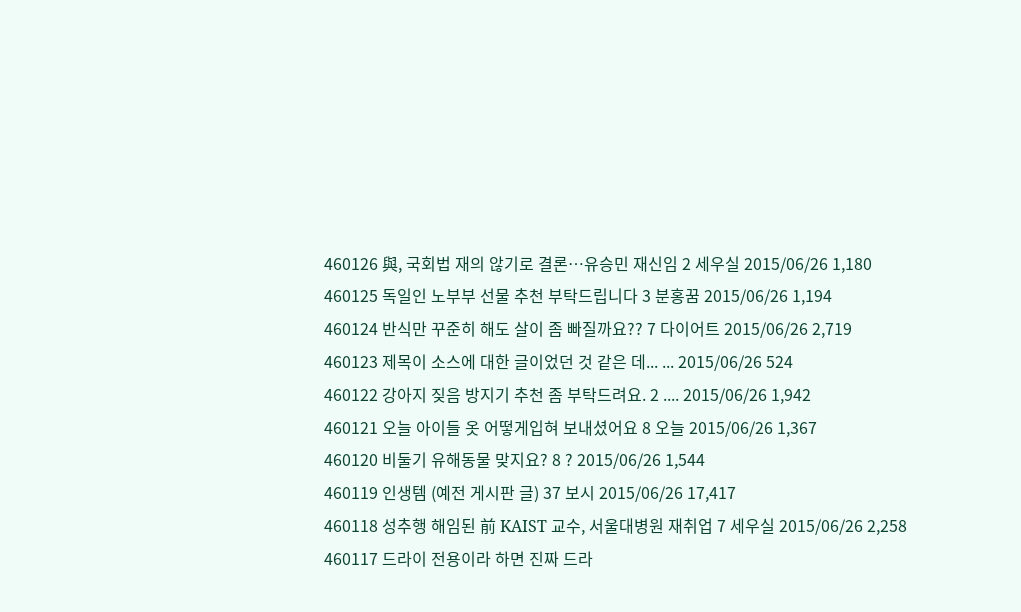460126 與, 국회법 재의 않기로 결론…유승민 재신임 2 세우실 2015/06/26 1,180
460125 독일인 노부부 선물 추천 부탁드립니다 3 분홍꿈 2015/06/26 1,194
460124 반식만 꾸준히 해도 살이 좀 빠질까요?? 7 다이어트 2015/06/26 2,719
460123 제목이 소스에 대한 글이었던 것 같은 데... ... 2015/06/26 524
460122 강아지 짖음 방지기 추천 좀 부탁드려요. 2 .... 2015/06/26 1,942
460121 오늘 아이들 옷 어떻게입혀 보내셨어요 8 오늘 2015/06/26 1,367
460120 비둘기 유해동물 맞지요? 8 ? 2015/06/26 1,544
460119 인생템 (예전 게시판 글) 37 보시 2015/06/26 17,417
460118 성추행 해임된 前 KAIST 교수, 서울대병원 재취업 7 세우실 2015/06/26 2,258
460117 드라이 전용이라 하면 진짜 드라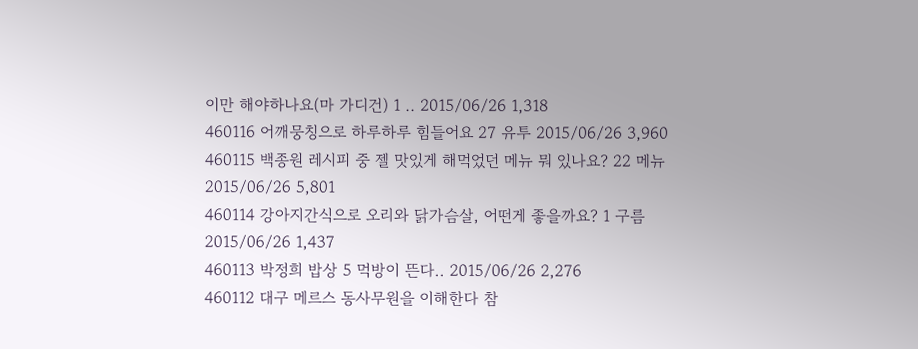이만 해야하나요(마 가디건) 1 .. 2015/06/26 1,318
460116 어깨뭉칭으로 하루하루 힘들어요 27 유투 2015/06/26 3,960
460115 백종원 레시피 중 젤 맛있게 해먹었던 메뉴 뭐 있나요? 22 메뉴 2015/06/26 5,801
460114 강아지간식으로 오리와 닭가슴살, 어떤게 좋을까요? 1 구름 2015/06/26 1,437
460113 박정희 밥상 5 먹방이 뜬다.. 2015/06/26 2,276
460112 대구 메르스 동사무원을 이해한다 참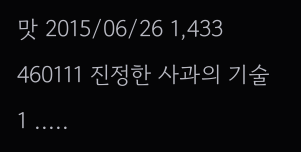맛 2015/06/26 1,433
460111 진정한 사과의 기술 1 .....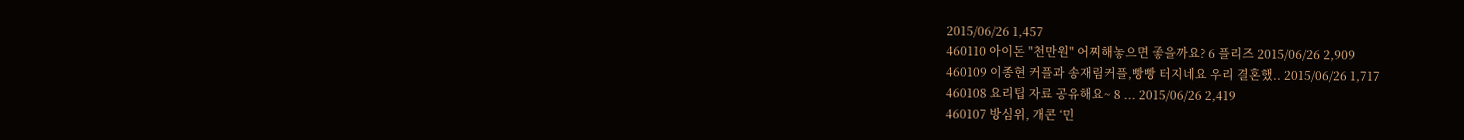2015/06/26 1,457
460110 아이돈 "천만원" 어찌해놓으면 좋을까요? 6 플리즈 2015/06/26 2,909
460109 이종현 커플과 송재림커플,빵빵 터지네요 우리 결혼했.. 2015/06/26 1,717
460108 요리팁 자료 공유해요~ 8 ... 2015/06/26 2,419
460107 방심위, 개콘 ‘민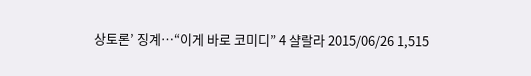상토론’ 징계…“이게 바로 코미디” 4 샬랄라 2015/06/26 1,515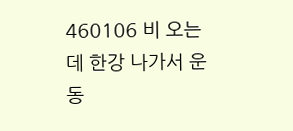460106 비 오는데 한강 나가서 운동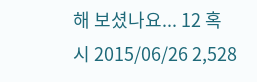해 보셨나요... 12 혹시 2015/06/26 2,528